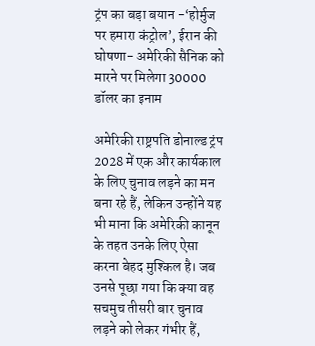ट्रंप का बड़ा बयान -‘होर्मुज पर हमारा कंट्रोल’, ईरान की घोषणा- अमेरिकी सैनिक को मारने पर मिलेगा 30000 डॉलर का इनाम

अमेरिकी राष्ट्रपति डोनाल्ड ट्रंप 2028 में एक और कार्यकाल के लिए चुनाव लड़ने का मन बना रहे हैं, लेकिन उन्होंने यह भी माना कि अमेरिकी कानून के तहत उनके लिए ऐसा करना बेहद मुश्किल है। जब उनसे पूछा गया कि क्या वह सचमुच तीसरी बार चुनाव लड़ने को लेकर गंभीर हैं,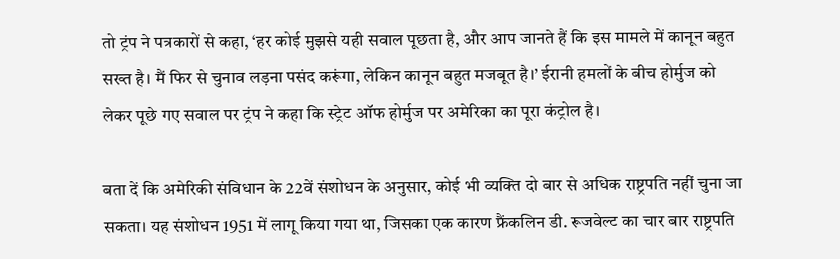तो ट्रंप ने पत्रकारों से कहा, ‘हर कोई मुझसे यही सवाल पूछता है, और आप जानते हैं कि इस मामले में कानून बहुत सख्त है। मैं फिर से चुनाव लड़ना पसंद करूंगा, लेकिन कानून बहुत मजबूत है।’ ईरानी हमलों के बीच होर्मुज को लेकर पूछे गए सवाल पर ट्रंप ने कहा कि स्‍ट्रेट ऑफ होर्मुज पर अमेरिका का पूरा कंट्रोल है।

बता दें कि अमेरिकी संविधान के 22वें संशोधन के अनुसार, कोई भी व्यक्ति दो बार से अधिक राष्ट्रपति नहीं चुना जा सकता। यह संशोधन 1951 में लागू किया गया था, जिसका एक कारण फ्रैंकलिन डी. रूजवेल्ट का चार बार राष्ट्रपति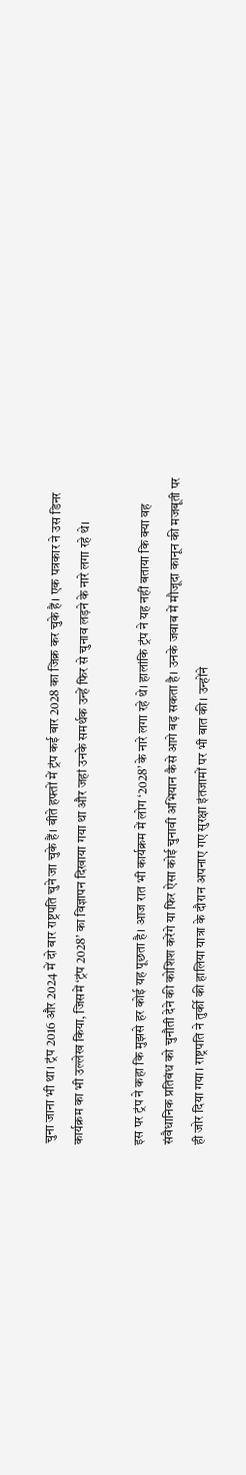चुना जाना भी था। ट्रंप 2016 और 2024 में दो बार राष्ट्रपति चुने जा चुके हैं। बीते हफ्तों में ट्रंप कई बार 2028 का जिक्र कर चुके हैं। एक पत्रकार ने उस डिनर कार्यक्रम का भी उल्लेख किया, जिसमें ‘ट्रंप 2028’ का विज्ञापन दिखाया गया था और जहां उनके समर्थक उन्हें फिर से चुनाव लड़ने के नारे लगा रहे थे।

इस पर ट्रंप ने कहा क‍ि मुझसे हर कोई यह पूछता है। आज रात भी कार्यक्रम में लोग ‘2028’ के नारे लगा रहे थे। हालांकि ट्रंप ने यह नहीं बताया कि क्या वह संवैधानिक प्रतिबंध को चुनौती देने की कोशिश करेंगे या फिर ऐसा कोई चुनावी अभियान कैसे आगे बढ़ सकता है। उनके जवाब में मौजूदा कानून की मजबूती पर ही जोर दिया गया। राष्ट्रपति ने तुर्की की हालिया यात्रा के दौरान अपनाए गए सुरक्षा इंतजामों पर भी बात की। उन्होंने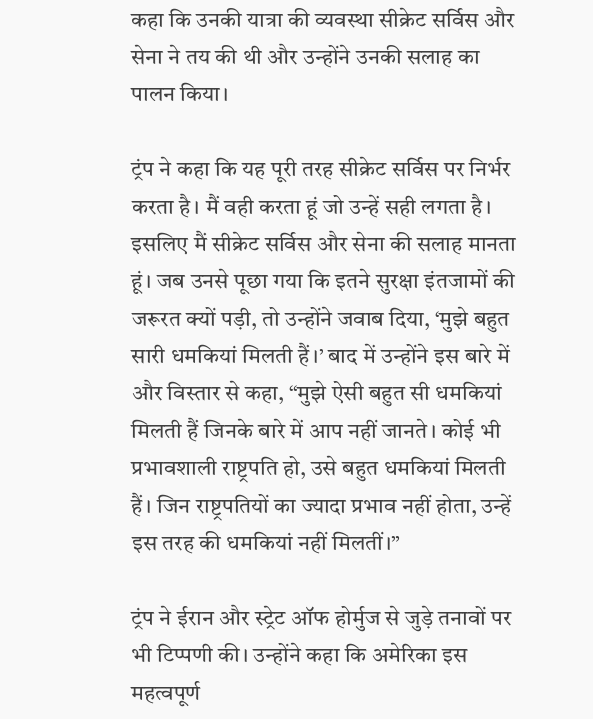कहा कि उनकी यात्रा की व्यवस्था सीक्रेट सर्विस और सेना ने तय की थी और उन्होंने उनकी सलाह का पालन किया।

ट्रंप ने कहा क‍ि यह पूरी तरह सीक्रेट सर्विस पर निर्भर करता है। मैं वही करता हूं जो उन्हें सही लगता है। इसलिए मैं सीक्रेट सर्विस और सेना की सलाह मानता हूं। जब उनसे पूछा गया कि इतने सुरक्षा इंतजामों की जरूरत क्यों पड़ी, तो उन्होंने जवाब दिया, ‘मुझे बहुत सारी धमकियां मिलती हैं।’ बाद में उन्होंने इस बारे में और विस्तार से कहा, “मुझे ऐसी बहुत सी धमकियां मिलती हैं जिनके बारे में आप नहीं जानते। कोई भी प्रभावशाली राष्ट्रपति हो, उसे बहुत धमकियां मिलती हैं। जिन राष्ट्रपतियों का ज्यादा प्रभाव नहीं होता, उन्हें इस तरह की धमकियां नहीं मिलतीं।”

ट्रंप ने ईरान और स्ट्रेट ऑफ होर्मुज से जुड़े तनावों पर भी टिप्पणी की। उन्होंने कहा कि अमेरिका इस महत्वपूर्ण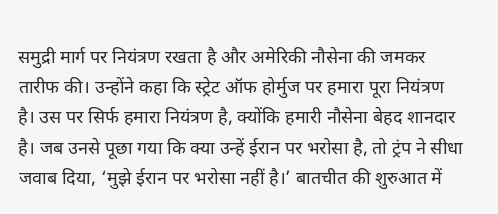समुद्री मार्ग पर नियंत्रण रखता है और अमेरिकी नौसेना की जमकर तारीफ की। उन्होंने कहा कि स्ट्रेट ऑफ होर्मुज पर हमारा पूरा नियंत्रण है। उस पर सिर्फ हमारा नियंत्रण है, क्योंकि हमारी नौसेना बेहद शानदार है। जब उनसे पूछा गया कि क्या उन्हें ईरान पर भरोसा है, तो ट्रंप ने सीधा जवाब दिया, ‘मुझे ईरान पर भरोसा नहीं है।’ बातचीत की शुरुआत में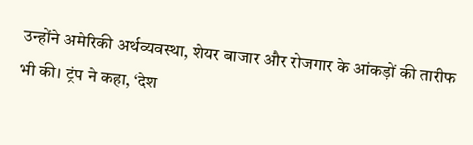उन्होंने अमेरिकी अर्थव्यवस्था, शेयर बाजार और रोजगार के आंकड़ों की तारीफ भी की। ट्रंप ने कहा, ‘देश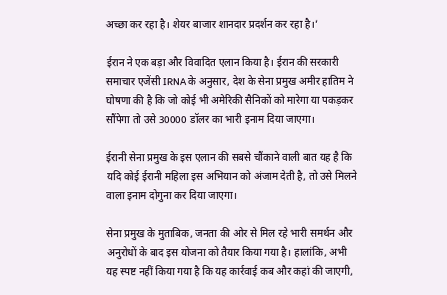अच्छा कर रहा है। शेयर बाजार शानदार प्रदर्शन कर रहा है।’

ईरान ने एक बड़ा और विवादित एलान किया है। ईरान की सरकारी समाचार एजेंसी IRNA के अनुसार, देश के सेना प्रमुख अमीर हातिम ने घोषणा की है कि जो कोई भी अमेरिकी सैनिकों को मारेगा या पकड़कर सौंपेगा तो उसे 30000 डॉलर का भारी इनाम दिया जाएगा।

ईरानी सेना प्रमुख के इस एलान की सबसे चौंकाने वाली बात यह है कि यदि कोई ईरानी महिला इस अभियान को अंजाम देती है, तो उसे मिलने वाला इनाम दोगुना कर दिया जाएगा।

सेना प्रमुख के मुताबिक, जनता की ओर से मिल रहे भारी समर्थन और अनुरोधों के बाद इस योजना को तैयार किया गया है। हालांकि, अभी यह स्पष्ट नहीं किया गया है कि यह कार्रवाई कब और कहां की जाएगी,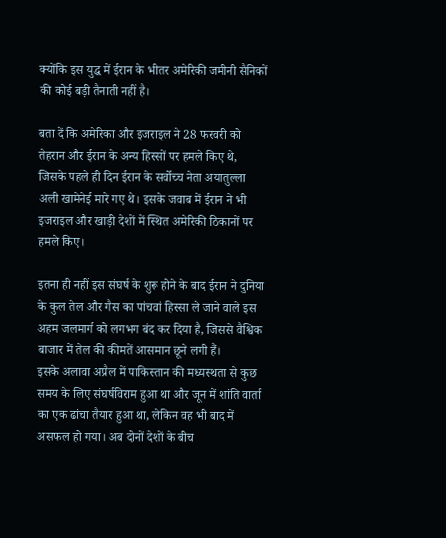क्योंकि इस युद्ध में ईरान के भीतर अमेरिकी जमीनी सैनिकों की कोई बड़ी तैनाती नहीं है।

बता दें कि अमेरिका और इजराइल ने 28 फरवरी को तेहरान और ईरान के अन्य हिस्सों पर हमले किए थे, जिसके पहले ही दिन ईरान के सर्वोच्च नेता अयातुल्ला अली खामेनेई मारे गए थे। इसके जवाब में ईरान ने भी इजराइल और खाड़ी देशों में स्थित अमेरिकी ठिकानों पर हमले किए।

इतना ही नहीं इस संघर्ष के शुरू होने के बाद ईरान ने दुनिया के कुल तेल और गैस का पांचवां हिस्सा ले जाने वाले इस अहम जलमार्ग को लगभग बंद कर दिया है, जिससे वैश्विक बाजार में तेल की कीमतें आसमान छूने लगी हैं।
इसके अलावा अप्रैल में पाकिस्तान की मध्यस्थता से कुछ समय के लिए संघर्षविराम हुआ था और जून में शांति वार्ता का एक ढांचा तैयार हुआ था, लेकिन वह भी बाद में असफल हो गया। अब दोनों देशों के बीच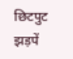छिटपुट झड़पें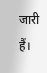जारी हैं।